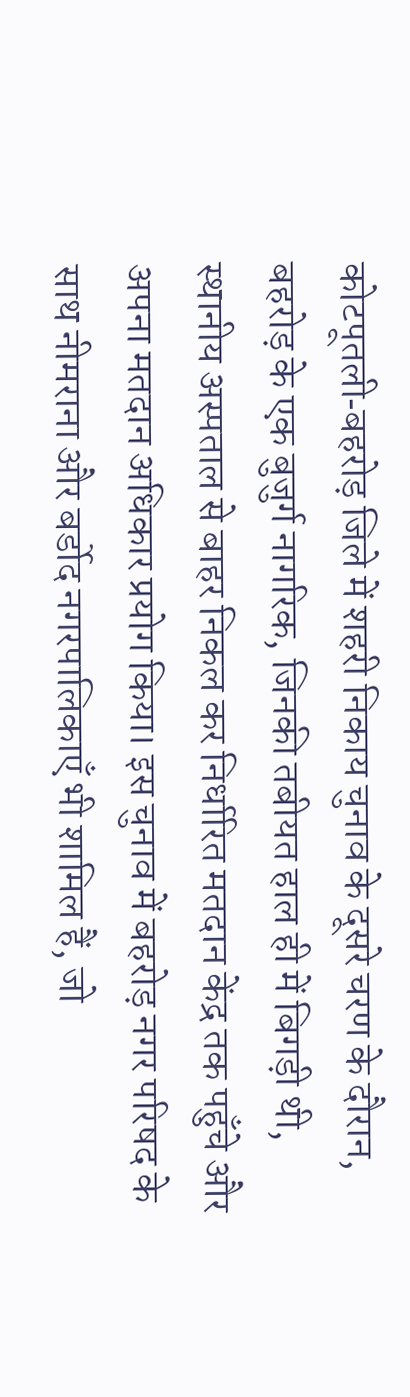कोटपूतली‑बहरोड़ जिले में शहरी निकाय चुनाव के दूसरे चरण के दौरान, बहरोड़ के एक बुजुर्ग नागरिक, जिनकी तबीयत हाल ही में बिगड़ी थी, स्थानीय अस्पताल से बाहर निकल कर निर्धारित मतदान केंद्र तक पहुँचे और अपना मतदान अधिकार प्रयोग किया। इस चुनाव में बहरोड़ नगर परिषद के साथ नीमराना और बर्डोद नगरपालिकाएँ भी शामिल हैं, जो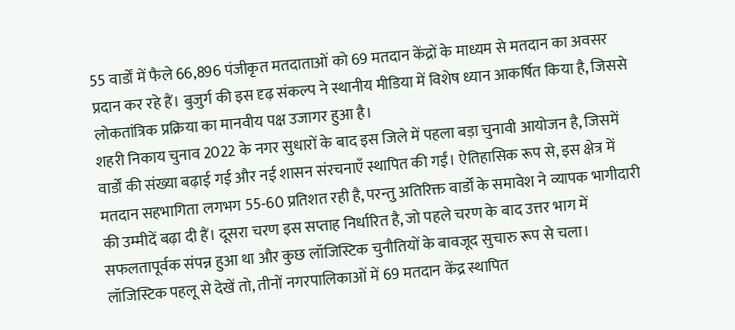55 वार्डों में फैले 66,896 पंजीकृत मतदाताओं को 69 मतदान केंद्रों के माध्यम से मतदान का अवसर प्रदान कर रहे हैं। बुजुर्ग की इस दृढ़ संकल्प ने स्थानीय मीडिया में विशेष ध्यान आकर्षित किया है, जिससे लोकतांत्रिक प्रक्रिया का मानवीय पक्ष उजागर हुआ है।
शहरी निकाय चुनाव 2022 के नगर सुधारों के बाद इस जिले में पहला बड़ा चुनावी आयोजन है, जिसमें वार्डों की संख्या बढ़ाई गई और नई शासन संरचनाएँ स्थापित की गईं। ऐतिहासिक रूप से, इस क्षेत्र में मतदान सहभागिता लगभग 55‑60 प्रतिशत रही है, परन्तु अतिरिक्त वार्डों के समावेश ने व्यापक भागीदारी की उम्मीदें बढ़ा दी हैं। दूसरा चरण इस सप्ताह निर्धारित है, जो पहले चरण के बाद उत्तर भाग में सफलतापूर्वक संपन्न हुआ था और कुछ लॉजिस्टिक चुनौतियों के बावजूद सुचारु रूप से चला।
लॉजिस्टिक पहलू से देखें तो, तीनों नगरपालिकाओं में 69 मतदान केंद्र स्थापित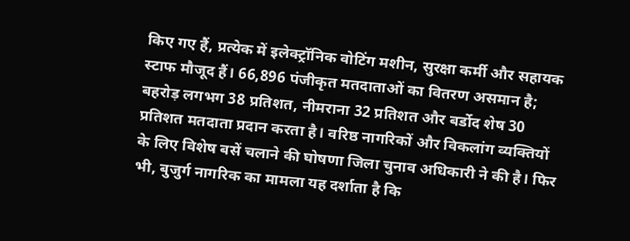किए गए हैं, प्रत्येक में इलेक्ट्रॉनिक वोटिंग मशीन, सुरक्षा कर्मी और सहायक स्टाफ मौजूद हैं। 66,896 पंजीकृत मतदाताओं का वितरण असमान है; बहरोड़ लगभग 38 प्रतिशत, नीमराना 32 प्रतिशत और बर्डोद शेष 30 प्रतिशत मतदाता प्रदान करता है। वरिष्ठ नागरिकों और विकलांग व्यक्तियों के लिए विशेष बसें चलाने की घोषणा जिला चुनाव अधिकारी ने की है। फिर भी, बुजुर्ग नागरिक का मामला यह दर्शाता है कि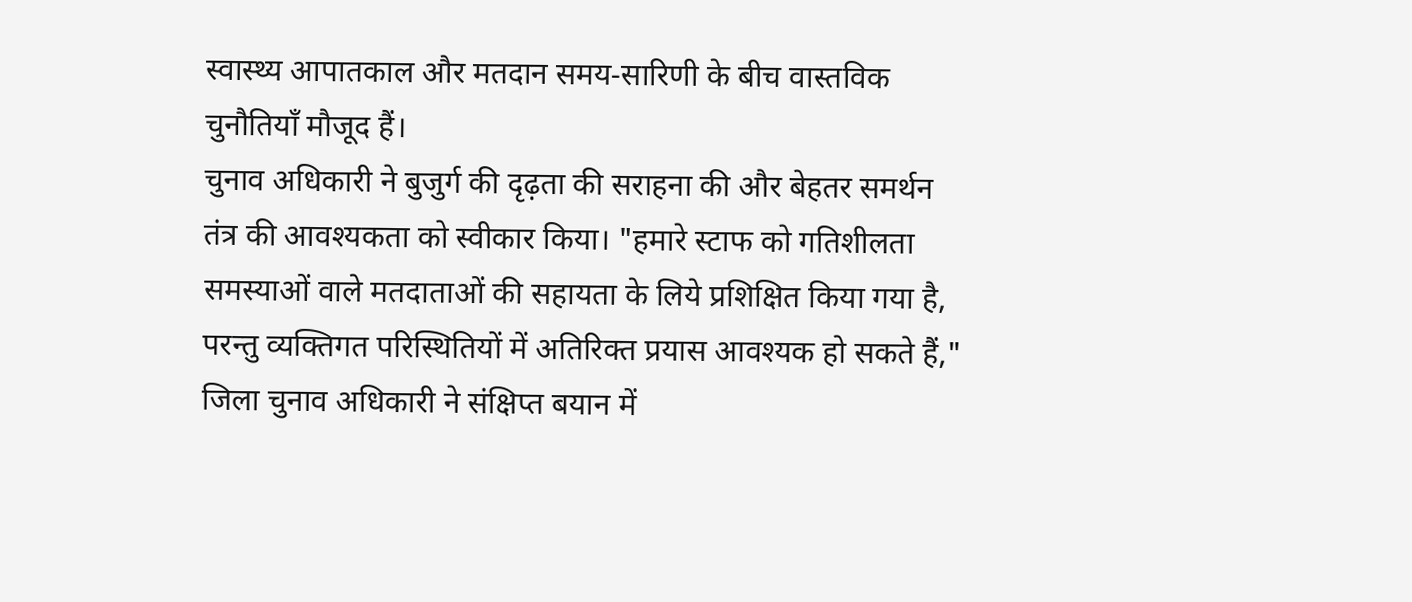स्वास्थ्य आपातकाल और मतदान समय‑सारिणी के बीच वास्तविक चुनौतियाँ मौजूद हैं।
चुनाव अधिकारी ने बुजुर्ग की दृढ़ता की सराहना की और बेहतर समर्थन तंत्र की आवश्यकता को स्वीकार किया। "हमारे स्टाफ को गतिशीलता समस्याओं वाले मतदाताओं की सहायता के लिये प्रशिक्षित किया गया है, परन्तु व्यक्तिगत परिस्थितियों में अतिरिक्त प्रयास आवश्यक हो सकते हैं," जिला चुनाव अधिकारी ने संक्षिप्त बयान में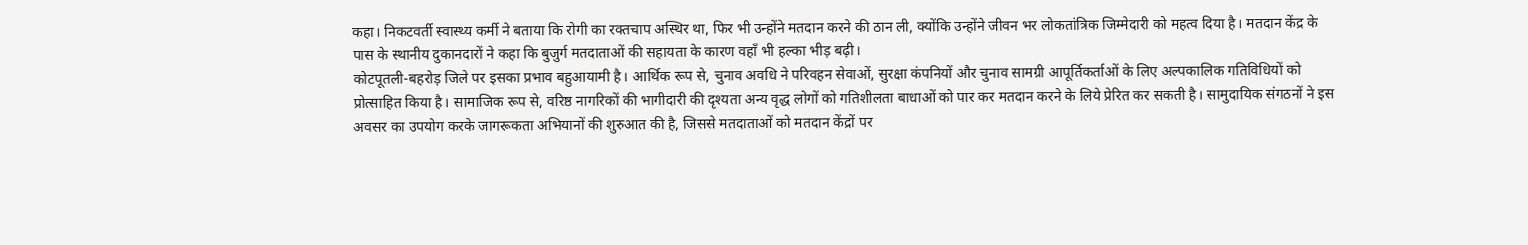कहा। निकटवर्ती स्वास्थ्य कर्मी ने बताया कि रोगी का रक्तचाप अस्थिर था, फिर भी उन्होंने मतदान करने की ठान ली, क्योंकि उन्होंने जीवन भर लोकतांत्रिक जिम्मेदारी को महत्व दिया है। मतदान केंद्र के पास के स्थानीय दुकानदारों ने कहा कि बुजुर्ग मतदाताओं की सहायता के कारण वहाँ भी हल्का भीड़ बढ़ी।
कोटपूतली‑बहरोड़ जिले पर इसका प्रभाव बहुआयामी है। आर्थिक रूप से, चुनाव अवधि ने परिवहन सेवाओं, सुरक्षा कंपनियों और चुनाव सामग्री आपूर्तिकर्ताओं के लिए अल्पकालिक गतिविधियों को प्रोत्साहित किया है। सामाजिक रूप से, वरिष्ठ नागरिकों की भागीदारी की दृश्यता अन्य वृद्ध लोगों को गतिशीलता बाधाओं को पार कर मतदान करने के लिये प्रेरित कर सकती है। सामुदायिक संगठनों ने इस अवसर का उपयोग करके जागरूकता अभियानों की शुरुआत की है, जिससे मतदाताओं को मतदान केंद्रों पर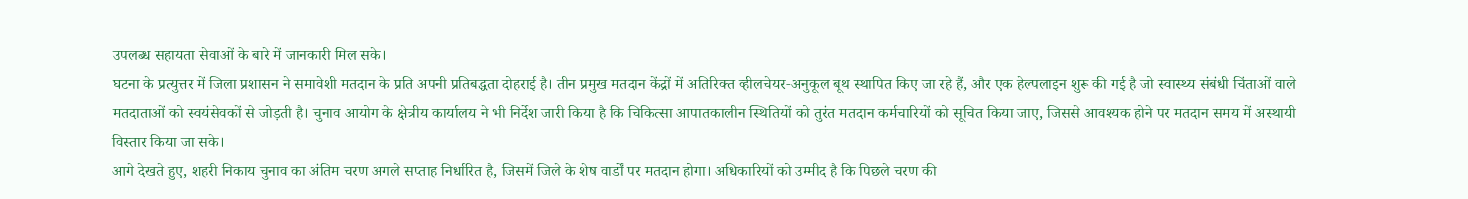उपलब्ध सहायता सेवाओं के बारे में जानकारी मिल सके।
घटना के प्रत्युत्तर में जिला प्रशासन ने समावेशी मतदान के प्रति अपनी प्रतिबद्धता दोहराई है। तीन प्रमुख मतदान केंद्रों में अतिरिक्त व्हीलचेयर‑अनुकूल बूथ स्थापित किए जा रहे हैं, और एक हेल्पलाइन शुरू की गई है जो स्वास्थ्य संबंधी चिंताओं वाले मतदाताओं को स्वयंसेवकों से जोड़ती है। चुनाव आयोग के क्षेत्रीय कार्यालय ने भी निर्देश जारी किया है कि चिकित्सा आपातकालीन स्थितियों को तुरंत मतदान कर्मचारियों को सूचित किया जाए, जिससे आवश्यक होने पर मतदान समय में अस्थायी विस्तार किया जा सके।
आगे देखते हुए, शहरी निकाय चुनाव का अंतिम चरण अगले सप्ताह निर्धारित है, जिसमें जिले के शेष वार्डों पर मतदान होगा। अधिकारियों को उम्मीद है कि पिछले चरण की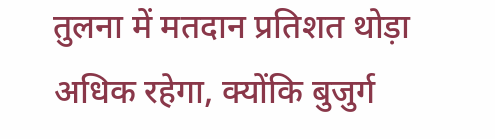तुलना में मतदान प्रतिशत थोड़ा अधिक रहेगा, क्योंकि बुजुर्ग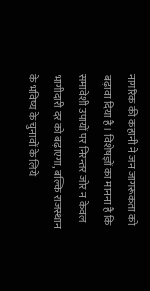नागरिक की कहानी ने जन जागरूकता को बढ़ावा दिया है। विशेषज्ञों का मानना है कि समावेशी उपायों पर निरन्तर जोर न केवल भागीदारी दर को बढ़ाएगा, बल्कि राजस्थान के भविष्य के चुनावों के लिये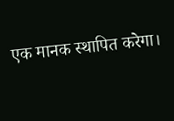एक मानक स्थापित करेगा।